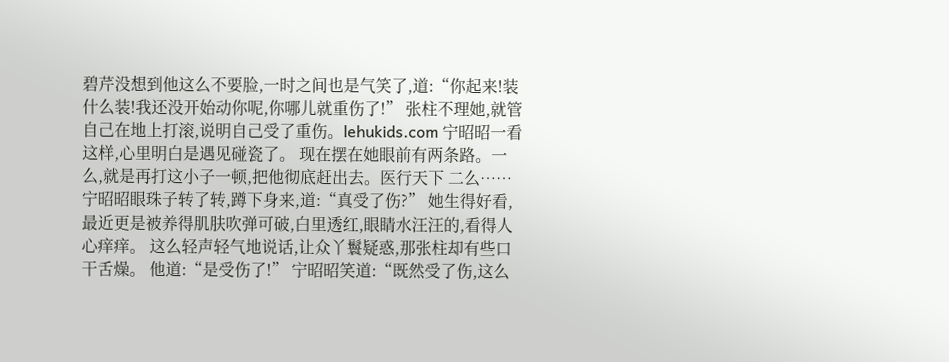碧芹没想到他这么不要脸,一时之间也是气笑了,道:“你起来!装什么装!我还没开始动你呢,你哪儿就重伤了!” 张柱不理她,就管自己在地上打滚,说明自己受了重伤。lehukids.com 宁昭昭一看这样,心里明白是遇见碰瓷了。 现在摆在她眼前有两条路。一么,就是再打这小子一顿,把他彻底赶出去。医行天下 二么…… 宁昭昭眼珠子转了转,蹲下身来,道:“真受了伤?” 她生得好看,最近更是被养得肌肤吹弹可破,白里透红,眼睛水汪汪的,看得人心痒痒。 这么轻声轻气地说话,让众丫鬟疑惑,那张柱却有些口干舌燥。 他道:“是受伤了!” 宁昭昭笑道:“既然受了伤,这么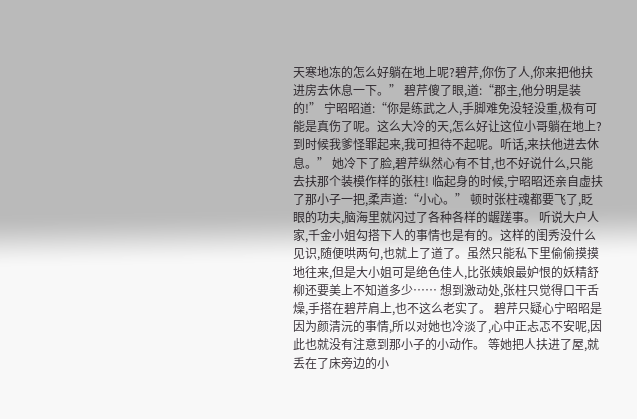天寒地冻的怎么好躺在地上呢?碧芹,你伤了人,你来把他扶进房去休息一下。” 碧芹傻了眼,道:“郡主,他分明是装的!” 宁昭昭道:“你是练武之人,手脚难免没轻没重,极有可能是真伤了呢。这么大冷的天,怎么好让这位小哥躺在地上?到时候我爹怪罪起来,我可担待不起呢。听话,来扶他进去休息。” 她冷下了脸,碧芹纵然心有不甘,也不好说什么,只能去扶那个装模作样的张柱! 临起身的时候,宁昭昭还亲自虚扶了那小子一把,柔声道:“小心。” 顿时张柱魂都要飞了,眨眼的功夫,脑海里就闪过了各种各样的龌蹉事。 听说大户人家,千金小姐勾搭下人的事情也是有的。这样的闺秀没什么见识,随便哄两句,也就上了道了。虽然只能私下里偷偷摸摸地往来,但是大小姐可是绝色佳人,比张姨娘最妒恨的妖精舒柳还要美上不知道多少…… 想到激动处,张柱只觉得口干舌燥,手搭在碧芹肩上,也不这么老实了。 碧芹只疑心宁昭昭是因为颜清沅的事情,所以对她也冷淡了,心中正忐忑不安呢,因此也就没有注意到那小子的小动作。 等她把人扶进了屋,就丢在了床旁边的小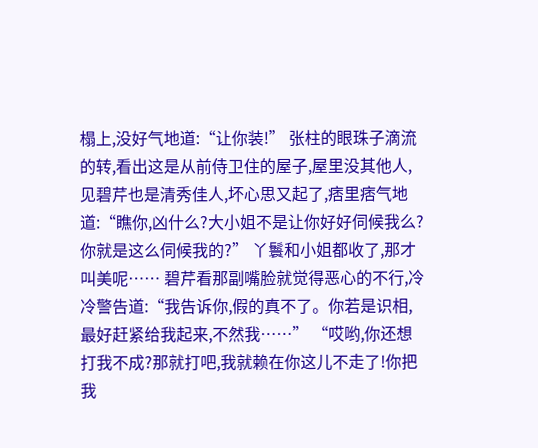榻上,没好气地道:“让你装!” 张柱的眼珠子滴流的转,看出这是从前侍卫住的屋子,屋里没其他人,见碧芹也是清秀佳人,坏心思又起了,痞里痞气地道:“瞧你,凶什么?大小姐不是让你好好伺候我么?你就是这么伺候我的?” 丫鬟和小姐都收了,那才叫美呢…… 碧芹看那副嘴脸就觉得恶心的不行,冷冷警告道:“我告诉你,假的真不了。你若是识相,最好赶紧给我起来,不然我……” “哎哟,你还想打我不成?那就打吧,我就赖在你这儿不走了!你把我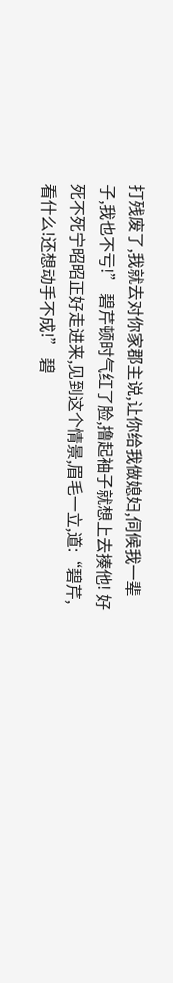打残废了,我就去对你家郡主说,让你给我做媳妇,伺候我一辈子,我也不亏!” 碧芹顿时气红了脸,撸起袖子就想上去揍他! 好死不死宁昭昭正好走进来,见到这个情景,眉毛一立,道:“碧芹,看什么!还想动手不成!” 碧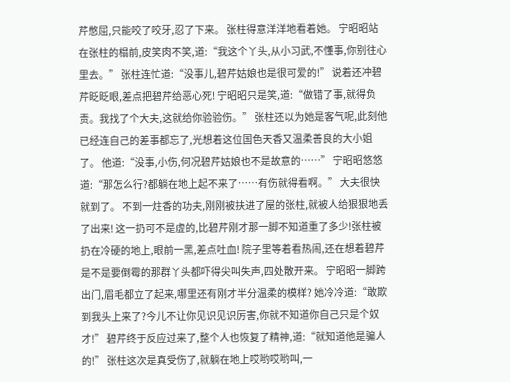芹憋屈,只能咬了咬牙,忍了下来。 张柱得意洋洋地看着她。 宁昭昭站在张柱的榻前,皮笑肉不笑,道:“我这个丫头,从小习武,不懂事,你别往心里去。” 张柱连忙道:“没事儿,碧芹姑娘也是很可爱的!” 说着还冲碧芹眨眨眼,差点把碧芹给恶心死! 宁昭昭只是笑,道:“做错了事,就得负责。我找了个大夫,这就给你验验伤。” 张柱还以为她是客气呢,此刻他已经连自己的差事都忘了,光想着这位国色天香又温柔善良的大小姐了。 他道:“没事,小伤,何况碧芹姑娘也不是故意的……” 宁昭昭悠悠道:“那怎么行?都躺在地上起不来了……有伤就得看啊。” 大夫很快就到了。 不到一炷香的功夫,刚刚被扶进了屋的张柱,就被人给狠狠地丢了出来! 这一扔可不是虚的,比碧芹刚才那一脚不知道重了多少!张柱被扔在冷硬的地上,眼前一黑,差点吐血! 院子里等着看热闹,还在想着碧芹是不是要倒霉的那群丫头都吓得尖叫失声,四处散开来。 宁昭昭一脚跨出门,眉毛都立了起来,哪里还有刚才半分温柔的模样? 她冷冷道:“敢欺到我头上来了?今儿不让你见识见识厉害,你就不知道你自己只是个奴才!” 碧芹终于反应过来了,整个人也恢复了精神,道:“就知道他是骗人的!” 张柱这次是真受伤了,就躺在地上哎哟哎哟叫,一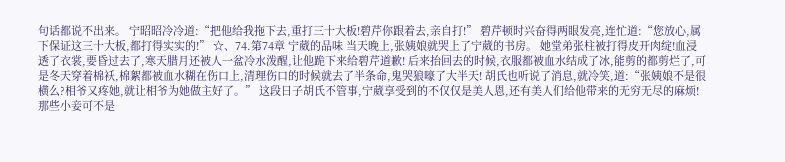句话都说不出来。 宁昭昭冷冷道:“把他给我拖下去,重打三十大板!碧芹你跟着去,亲自打!” 碧芹顿时兴奋得两眼发亮,连忙道:“您放心,属下保证这三十大板,都打得实实的!” ☆、74.第74章 宁葳的品味 当天晚上,张姨娘就哭上了宁葳的书房。 她堂弟张柱被打得皮开肉绽!血浸透了衣裳,要昏过去了,寒天腊月还被人一盆冷水泼醒,让他跪下来给碧芹道歉! 后来抬回去的时候,衣服都被血水结成了冰,能剪的都剪烂了,可是冬天穿着棉袄,棉絮都被血水糊在伤口上,清理伤口的时候就去了半条命,鬼哭狼嚎了大半天! 胡氏也听说了消息,就冷笑,道:“张姨娘不是很横么?相爷又疼她,就让相爷为她做主好了。” 这段日子胡氏不管事,宁葳享受到的不仅仅是美人恩,还有美人们给他带来的无穷无尽的麻烦! 那些小妾可不是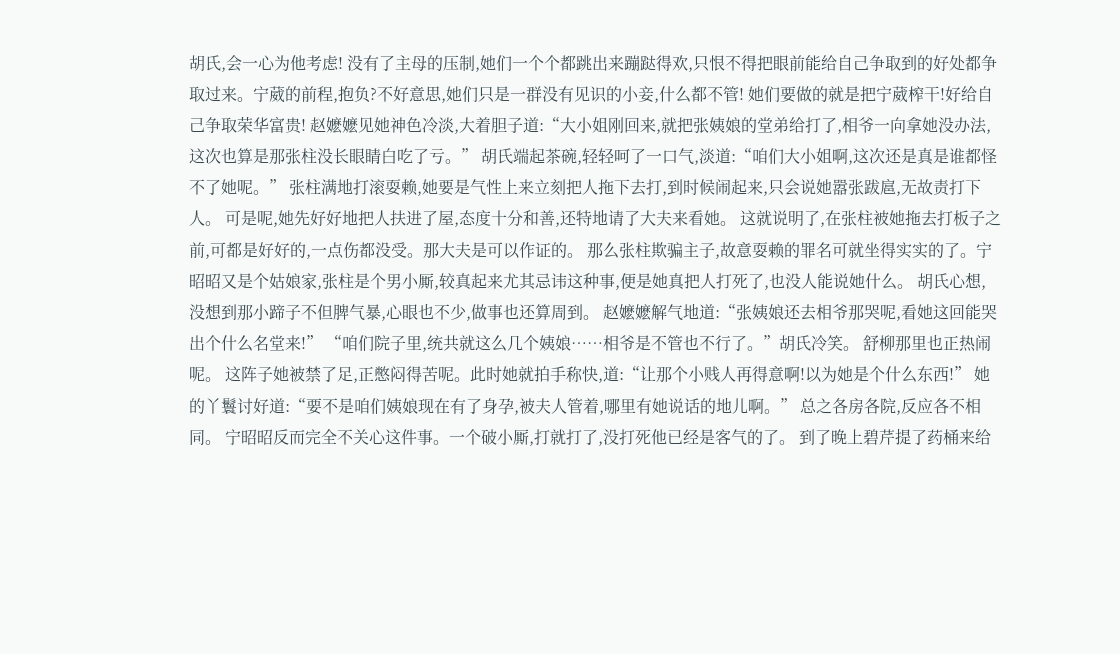胡氏,会一心为他考虑! 没有了主母的压制,她们一个个都跳出来蹦跶得欢,只恨不得把眼前能给自己争取到的好处都争取过来。宁葳的前程,抱负?不好意思,她们只是一群没有见识的小妾,什么都不管! 她们要做的就是把宁葳榨干!好给自己争取荣华富贵! 赵嬷嬷见她神色冷淡,大着胆子道:“大小姐刚回来,就把张姨娘的堂弟给打了,相爷一向拿她没办法,这次也算是那张柱没长眼睛白吃了亏。” 胡氏端起茶碗,轻轻呵了一口气,淡道:“咱们大小姐啊,这次还是真是谁都怪不了她呢。” 张柱满地打滚耍赖,她要是气性上来立刻把人拖下去打,到时候闹起来,只会说她嚣张跋扈,无故责打下人。 可是呢,她先好好地把人扶进了屋,态度十分和善,还特地请了大夫来看她。 这就说明了,在张柱被她拖去打板子之前,可都是好好的,一点伤都没受。那大夫是可以作证的。 那么张柱欺骗主子,故意耍赖的罪名可就坐得实实的了。宁昭昭又是个姑娘家,张柱是个男小厮,较真起来尤其忌讳这种事,便是她真把人打死了,也没人能说她什么。 胡氏心想,没想到那小蹄子不但脾气暴,心眼也不少,做事也还算周到。 赵嬷嬷解气地道:“张姨娘还去相爷那哭呢,看她这回能哭出个什么名堂来!” “咱们院子里,统共就这么几个姨娘……相爷是不管也不行了。”胡氏冷笑。 舒柳那里也正热闹呢。 这阵子她被禁了足,正憋闷得苦呢。此时她就拍手称快,道:“让那个小贱人再得意啊!以为她是个什么东西!” 她的丫鬟讨好道:“要不是咱们姨娘现在有了身孕,被夫人管着,哪里有她说话的地儿啊。” 总之各房各院,反应各不相同。 宁昭昭反而完全不关心这件事。一个破小厮,打就打了,没打死他已经是客气的了。 到了晚上碧芹提了药桶来给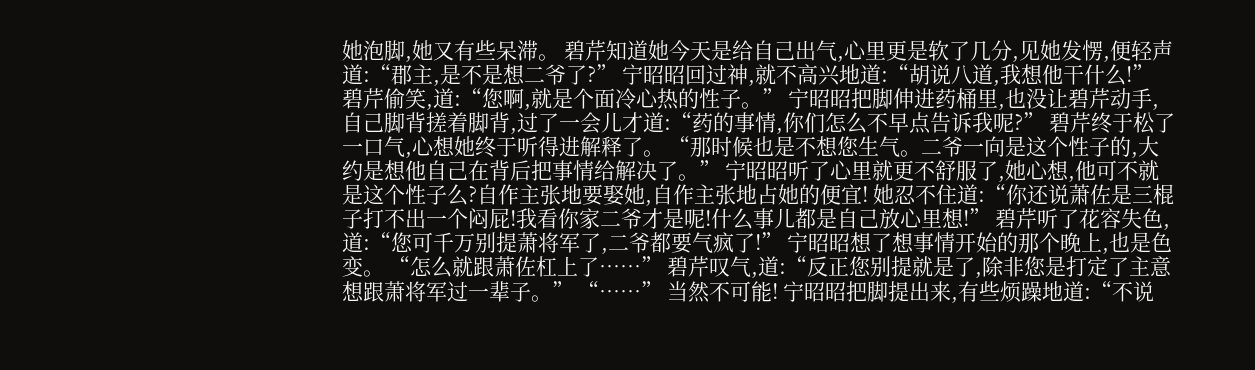她泡脚,她又有些呆滞。 碧芹知道她今天是给自己出气,心里更是软了几分,见她发愣,便轻声道:“郡主,是不是想二爷了?” 宁昭昭回过神,就不高兴地道:“胡说八道,我想他干什么!” 碧芹偷笑,道:“您啊,就是个面冷心热的性子。” 宁昭昭把脚伸进药桶里,也没让碧芹动手,自己脚背搓着脚背,过了一会儿才道:“药的事情,你们怎么不早点告诉我呢?” 碧芹终于松了一口气,心想她终于听得进解释了。 “那时候也是不想您生气。二爷一向是这个性子的,大约是想他自己在背后把事情给解决了。” 宁昭昭听了心里就更不舒服了,她心想,他可不就是这个性子么?自作主张地要娶她,自作主张地占她的便宜! 她忍不住道:“你还说萧佐是三棍子打不出一个闷屁!我看你家二爷才是呢!什么事儿都是自己放心里想!” 碧芹听了花容失色,道:“您可千万别提萧将军了,二爷都要气疯了!” 宁昭昭想了想事情开始的那个晚上,也是色变。 “怎么就跟萧佐杠上了……” 碧芹叹气,道:“反正您别提就是了,除非您是打定了主意想跟萧将军过一辈子。” “……” 当然不可能! 宁昭昭把脚提出来,有些烦躁地道:“不说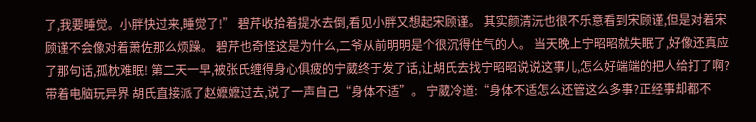了,我要睡觉。小胖快过来,睡觉了!” 碧芹收拾着提水去倒,看见小胖又想起宋顾谨。 其实颜清沅也很不乐意看到宋顾谨,但是对着宋顾谨不会像对着萧佐那么烦躁。 碧芹也奇怪这是为什么,二爷从前明明是个很沉得住气的人。 当天晚上宁昭昭就失眠了,好像还真应了那句话,孤枕难眠! 第二天一早,被张氏缠得身心俱疲的宁葳终于发了话,让胡氏去找宁昭昭说说这事儿,怎么好端端的把人给打了啊? 带着电脑玩异界 胡氏直接派了赵嬷嬷过去,说了一声自己“身体不适”。 宁葳冷道:“身体不适怎么还管这么多事?正经事却都不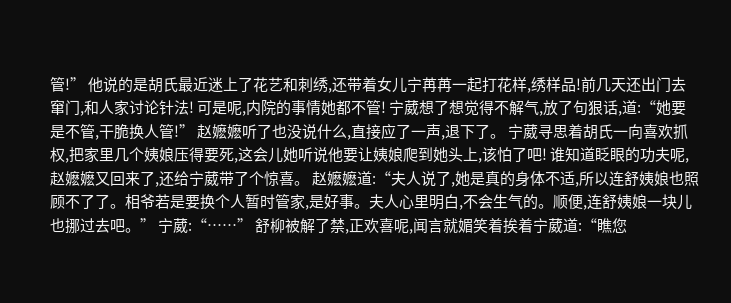管!” 他说的是胡氏最近迷上了花艺和刺绣,还带着女儿宁苒苒一起打花样,绣样品!前几天还出门去窜门,和人家讨论针法! 可是呢,内院的事情她都不管! 宁葳想了想觉得不解气,放了句狠话,道:“她要是不管,干脆换人管!” 赵嬷嬷听了也没说什么,直接应了一声,退下了。 宁葳寻思着胡氏一向喜欢抓权,把家里几个姨娘压得要死,这会儿她听说他要让姨娘爬到她头上,该怕了吧! 谁知道眨眼的功夫呢,赵嬷嬷又回来了,还给宁葳带了个惊喜。 赵嬷嬷道:“夫人说了,她是真的身体不适,所以连舒姨娘也照顾不了了。相爷若是要换个人暂时管家,是好事。夫人心里明白,不会生气的。顺便,连舒姨娘一块儿也挪过去吧。” 宁葳:“……” 舒柳被解了禁,正欢喜呢,闻言就媚笑着挨着宁葳道:“瞧您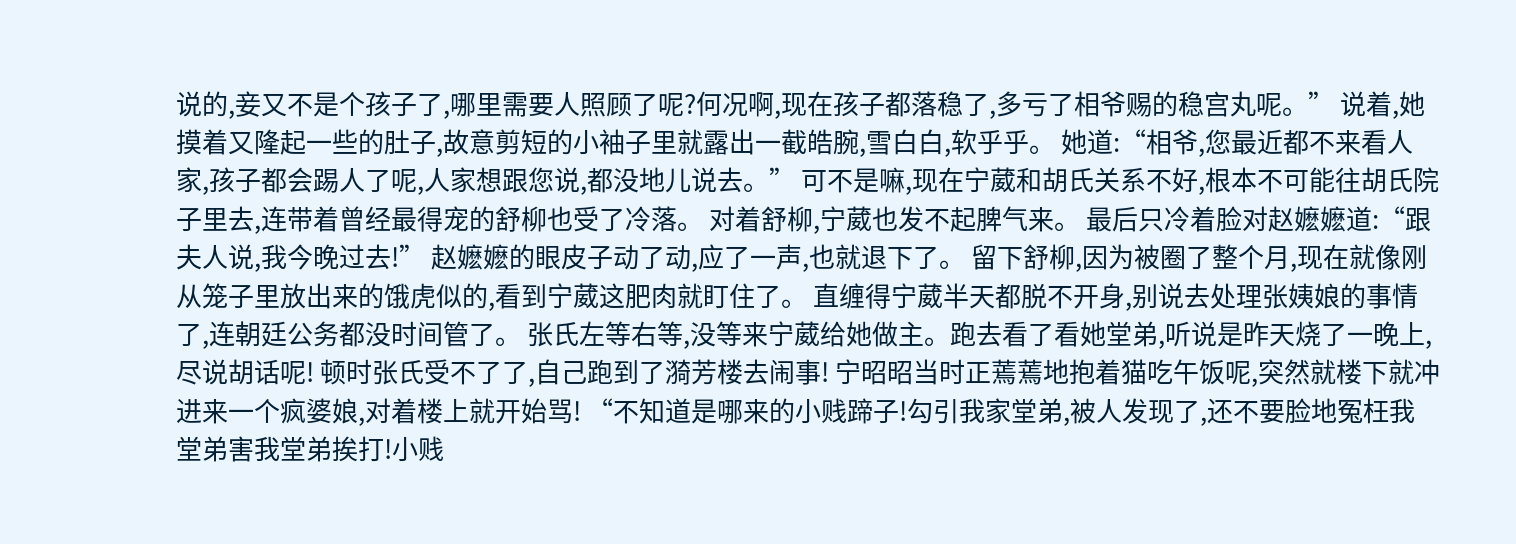说的,妾又不是个孩子了,哪里需要人照顾了呢?何况啊,现在孩子都落稳了,多亏了相爷赐的稳宫丸呢。” 说着,她摸着又隆起一些的肚子,故意剪短的小袖子里就露出一截皓腕,雪白白,软乎乎。 她道:“相爷,您最近都不来看人家,孩子都会踢人了呢,人家想跟您说,都没地儿说去。” 可不是嘛,现在宁葳和胡氏关系不好,根本不可能往胡氏院子里去,连带着曾经最得宠的舒柳也受了冷落。 对着舒柳,宁葳也发不起脾气来。 最后只冷着脸对赵嬷嬷道:“跟夫人说,我今晚过去!” 赵嬷嬷的眼皮子动了动,应了一声,也就退下了。 留下舒柳,因为被圈了整个月,现在就像刚从笼子里放出来的饿虎似的,看到宁葳这肥肉就盯住了。 直缠得宁葳半天都脱不开身,别说去处理张姨娘的事情了,连朝廷公务都没时间管了。 张氏左等右等,没等来宁葳给她做主。跑去看了看她堂弟,听说是昨天烧了一晚上,尽说胡话呢! 顿时张氏受不了了,自己跑到了漪芳楼去闹事! 宁昭昭当时正蔫蔫地抱着猫吃午饭呢,突然就楼下就冲进来一个疯婆娘,对着楼上就开始骂! “不知道是哪来的小贱蹄子!勾引我家堂弟,被人发现了,还不要脸地冤枉我堂弟害我堂弟挨打!小贱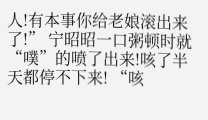人!有本事你给老娘滚出来了!” 宁昭昭一口粥顿时就“噗”的喷了出来!咳了半天都停不下来! “咳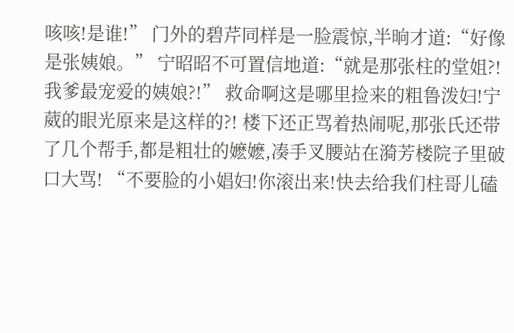咳咳!是谁!” 门外的碧芹同样是一脸震惊,半晌才道:“好像是张姨娘。” 宁昭昭不可置信地道:“就是那张柱的堂姐?!我爹最宠爱的姨娘?!” 救命啊这是哪里捡来的粗鲁泼妇!宁葳的眼光原来是这样的?! 楼下还正骂着热闹呢,那张氏还带了几个帮手,都是粗壮的嬷嬷,凑手叉腰站在漪芳楼院子里破口大骂! “不要脸的小娼妇!你滚出来!快去给我们柱哥儿磕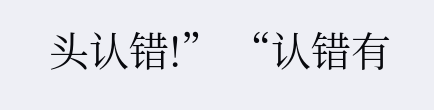头认错!” “认错有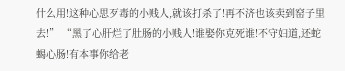什么用!这种心思歹毒的小贱人,就该打杀了!再不济也该卖到窑子里去!” “黑了心肝烂了肚肠的小贱人!谁娶你克死谁!不守妇道,还蛇蝎心肠!有本事你给老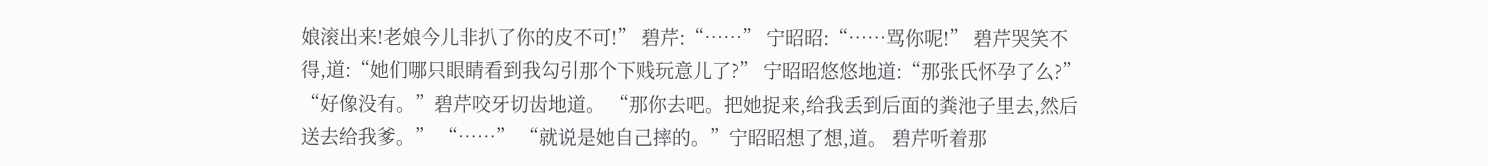娘滚出来!老娘今儿非扒了你的皮不可!” 碧芹:“……” 宁昭昭:“……骂你呢!” 碧芹哭笑不得,道:“她们哪只眼睛看到我勾引那个下贱玩意儿了?” 宁昭昭悠悠地道:“那张氏怀孕了么?” “好像没有。”碧芹咬牙切齿地道。 “那你去吧。把她捉来,给我丢到后面的粪池子里去,然后送去给我爹。” “……” “就说是她自己摔的。”宁昭昭想了想,道。 碧芹听着那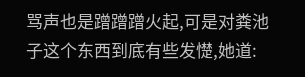骂声也是蹭蹭蹭火起,可是对粪池子这个东西到底有些发憷,她道: